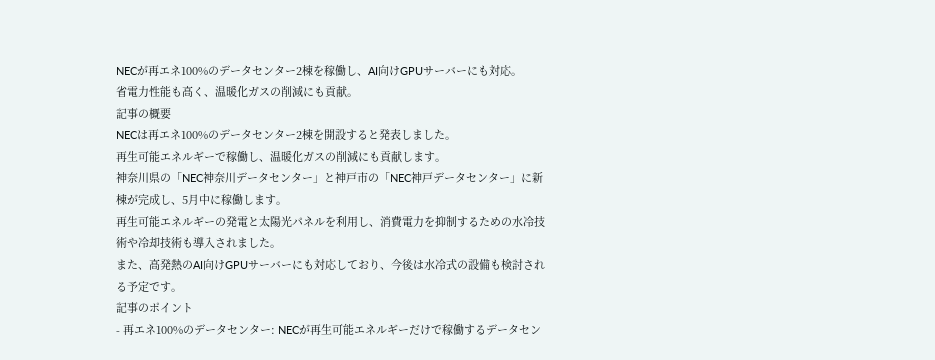NECが再エネ100%のデータセンター2棟を稼働し、AI向けGPUサーバーにも対応。
省電力性能も高く、温暖化ガスの削減にも貢献。
記事の概要
NECは再エネ100%のデータセンター2棟を開設すると発表しました。
再生可能エネルギーで稼働し、温暖化ガスの削減にも貢献します。
神奈川県の「NEC神奈川データセンター」と神戸市の「NEC神戸データセンター」に新棟が完成し、5月中に稼働します。
再生可能エネルギーの発電と太陽光パネルを利用し、消費電力を抑制するための水冷技術や冷却技術も導入されました。
また、高発熱のAI向けGPUサーバーにも対応しており、今後は水冷式の設備も検討される予定です。
記事のポイント
- 再エネ100%のデータセンター: NECが再生可能エネルギーだけで稼働するデータセン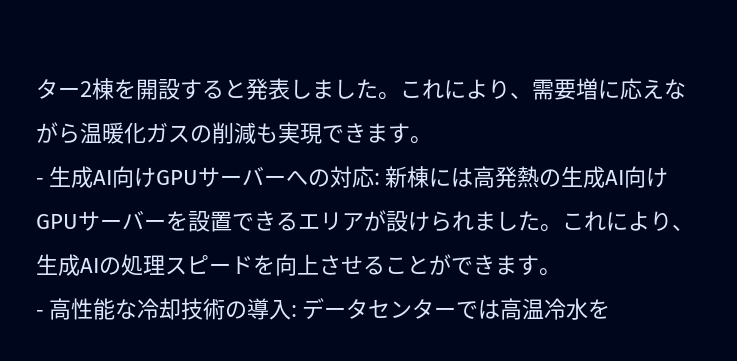ター2棟を開設すると発表しました。これにより、需要増に応えながら温暖化ガスの削減も実現できます。
- 生成AI向けGPUサーバーへの対応: 新棟には高発熱の生成AI向けGPUサーバーを設置できるエリアが設けられました。これにより、生成AIの処理スピードを向上させることができます。
- 高性能な冷却技術の導入: データセンターでは高温冷水を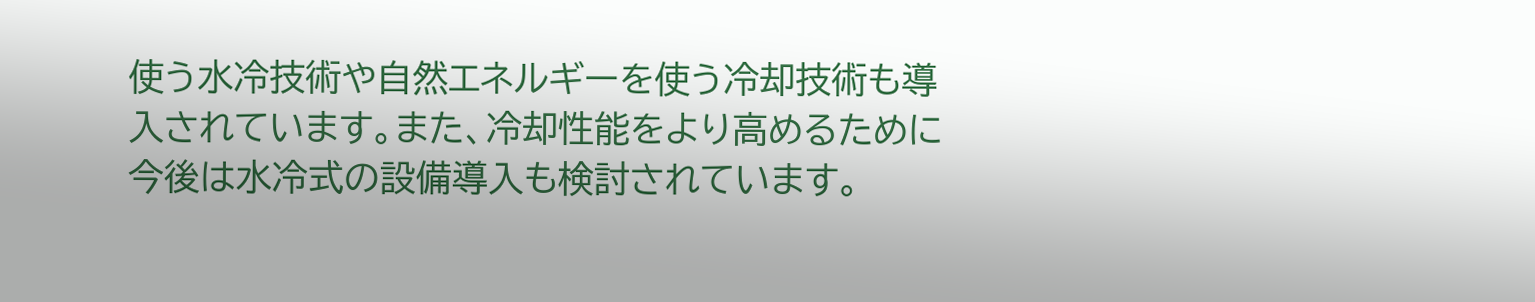使う水冷技術や自然エネルギーを使う冷却技術も導入されています。また、冷却性能をより高めるために今後は水冷式の設備導入も検討されています。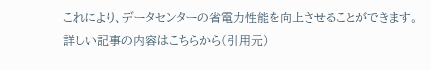これにより、データセンターの省電力性能を向上させることができます。
詳しい記事の内容はこちらから(引用元)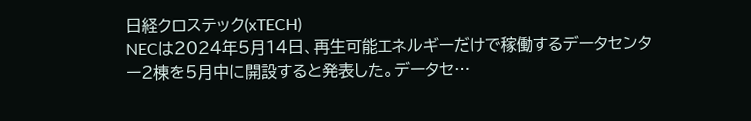日経クロステック(xTECH)
NECは2024年5月14日、再生可能エネルギーだけで稼働するデータセンター2棟を5月中に開設すると発表した。データセ…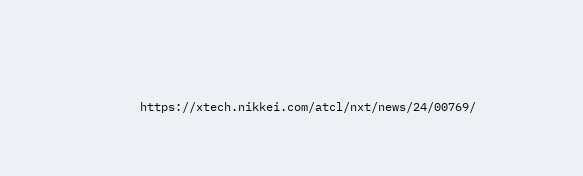https://xtech.nikkei.com/atcl/nxt/news/24/00769/